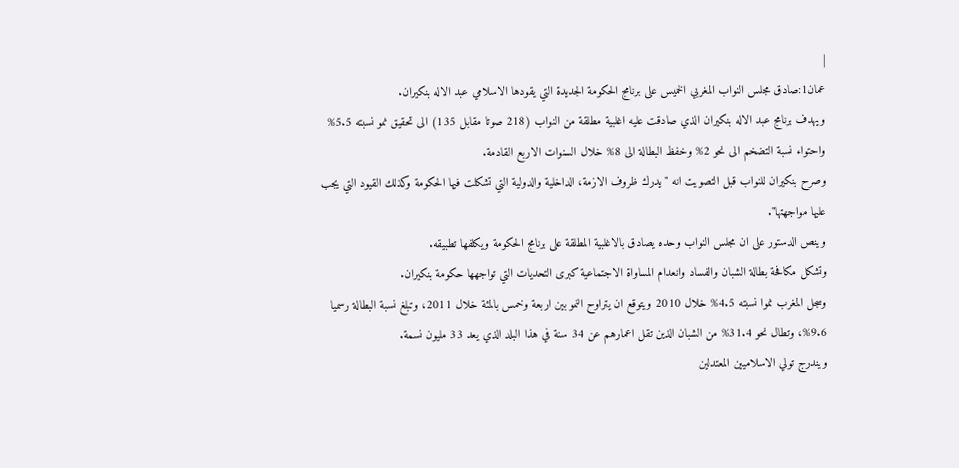|
عمان1:صادق مجلس النواب المغربي الخميس على برنامج الحكومة الجديدة التي يقودها الاسلامي عبد الاله بنكيران.
ويهدف برنامج عبد الاله بنكيران الذي صادقت عليه اغلبية مطلقة من النواب (218 صوتا مقابل 135) الى تحقيق نمو نسبته 5.5% واحتواء نسبة التضخم الى نحو 2% وخفظ البطالة الى 8% خلال السنوات الاربع القادمة.
وصرح بنكيران للنواب قبل التصويت انه "يدرك ظروف الازمة، الداخلية والدولية التي تشكلت فيها الحكومة وكذلك القيود التي يجب عليها مواجهتها".
وينص الدستور على ان مجلس النواب وحده يصادق بالاغلبية المطلقة على برنامج الحكومة ويكلفها تطبيقه.
وتشكل مكافحة بطالة الشبان والفساد وانعدام المساواة الاجتماعية كبرى التحديات التي تواجهها حكومة بنكيران.
وسجل المغرب نموا نسبته 4.5% خلال 2010 ويتوقع ان يتراوح النمو بين اربعة وخمس بالمئة خلال 2011، وتبلغ نسبة البطالة رسميا 9.6%، وتطال نحو 31.4% من الشبان الذين تقل اعمارهم عن 34 سنة في هذا البلد الذي يعد 33 مليون نسمة.
ويندرج تولي الاسلاميين المعتدلين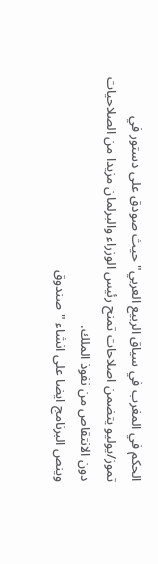الحكم في المغرب في سياق الربيع العربي" حيث صودق على دستور في تموز/يوليو يتضمن اصلاحات تمنح رئيس الوزراء والبرلمان مزيدا من الصلاحيات دون الانتقاص من نفوذ الملك.
وينص البرنامج ايضا على انشاء "صندوق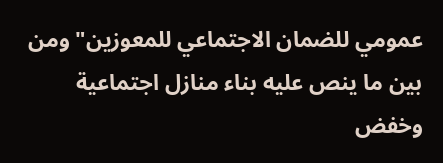عمومي للضمان الاجتماعي للمعوزين" ومن بين ما ينص عليه بناء منازل اجتماعية وخفض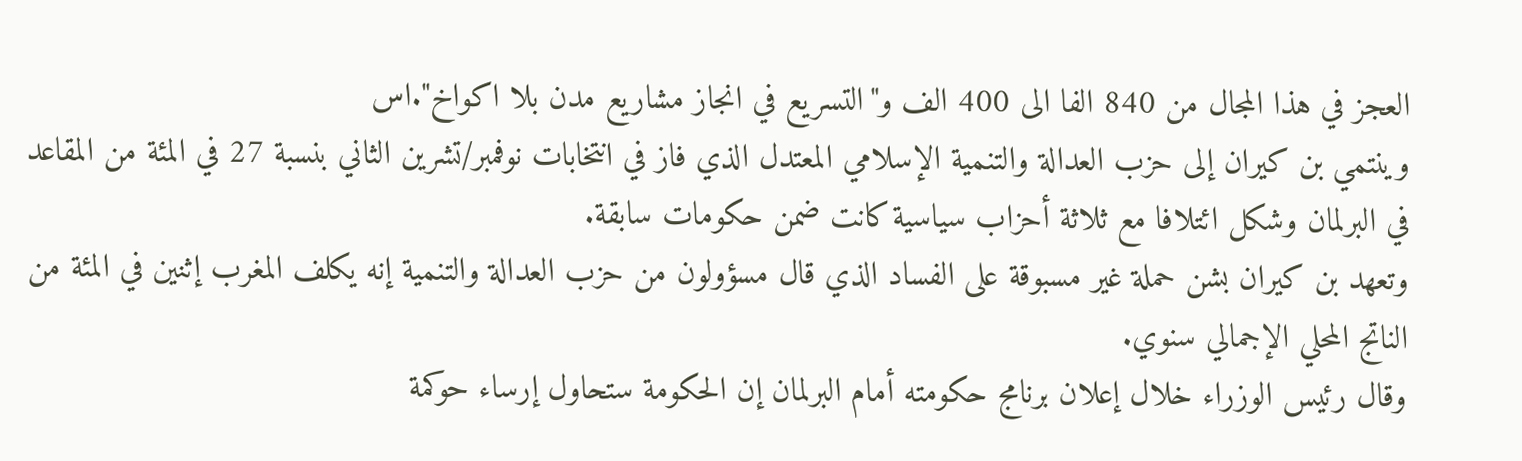العجز في هذا المجال من 840 الفا الى 400 الف و"التسريع في انجاز مشاريع مدن بلا اكواخ".اس
وينتمي بن كيران إلى حزب العدالة والتنمية الإسلامي المعتدل الذي فاز في انتخابات نوفمبر/تشرين الثاني بنسبة 27 في المئة من المقاعد في البرلمان وشكل ائتلافا مع ثلاثة أحزاب سياسية كانت ضمن حكومات سابقة.
وتعهد بن كيران بشن حملة غير مسبوقة على الفساد الذي قال مسؤولون من حزب العدالة والتنمية إنه يكلف المغرب إثنين في المئة من الناتج المحلي الإجمالي سنوي.
وقال رئيس الوزراء خلال إعلان برنامج حكومته أمام البرلمان إن الحكومة ستحاول إرساء حوكمة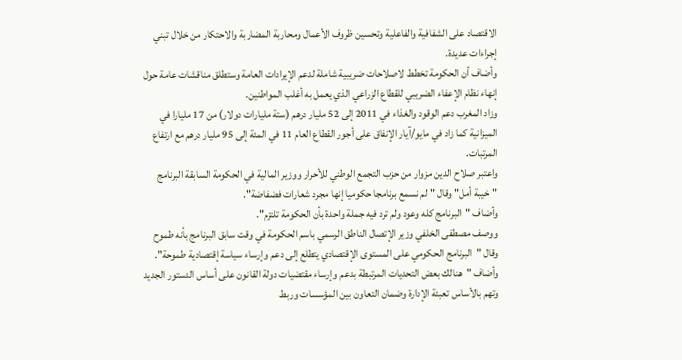الاقتصاد على الشفافية والفاعلية وتحسين ظروف الأعمال ومحاربة المضاربة والاحتكار من خلال تبني إجراءات عديدة.
وأضاف أن الحكومة تخطط لاصلاحات ضريبية شاملة لدعم الإيرادات العامة وستطلق مناقشات عامة حول إنهاء نظام الإعفاء الضريبي للقطاع الزراعي الذي يعمل به أغلب المواطنين.
وزاد المغرب دعم الوقود والغذاء في 2011 إلى 52 مليار درهم (ستة مليارات دولار) من 17 مليارا في الميزانية كما زاد في مايو/آيار الإنفاق على أجور القطاع العام 11 في المئة إلى 95 مليار درهم مع ارتفاع المرتبات.
واعتبر صلاح الدين مزوار من حزب التجمع الوطني للأحرار ووزير المالية في الحكومة السابقة البرنامج "خيبة أمل" وقال "لم نسمع برنامجا حكوميا إنها مجرد شعارات فضفاضة".
وأضاف "البرنامج كله وعود ولم ترد فيه جملة واحدة بأن الحكومة تلتزم".
ووصف مصطفى الخلفي وزير الإتصال الناطق الرسمي باسم الحكومة في وقت سابق البرنامج بأنه طموح
وقال "البرنامج الحكومي على المستوى الإقتصادي يتطلع إلى دعم وإرساء سياسة إقتصادية طموحة".
وأضاف "هنالك بعض التحديات المرتبطة بدعم وإرساء مقتضيات دولة القانون على أساس الدستور الجديد وتهم بالأساس تعبئة الإدارة وضمان التعاون بين المؤسسات وربط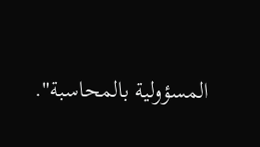المسؤولية بالمحاسبة".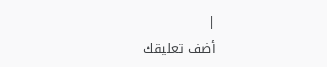|
أضف تعليقك